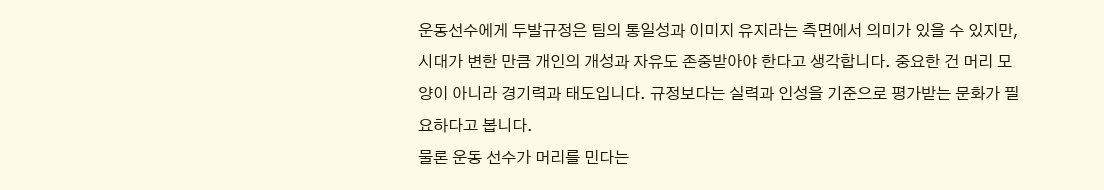운동선수에게 두발규정은 팀의 통일성과 이미지 유지라는 측면에서 의미가 있을 수 있지만, 시대가 변한 만큼 개인의 개성과 자유도 존중받아야 한다고 생각합니다. 중요한 건 머리 모양이 아니라 경기력과 태도입니다. 규정보다는 실력과 인성을 기준으로 평가받는 문화가 필요하다고 봅니다.
물론 운동 선수가 머리를 민다는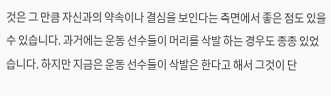것은 그 만큼 자신과의 약속이나 결심을 보인다는 측면에서 좋은 점도 있을 수 있습니다. 과거에는 운동 선수들이 머리를 삭발 하는 경우도 종종 있었습니다. 하지만 지금은 운동 선수들이 삭발은 한다고 해서 그것이 단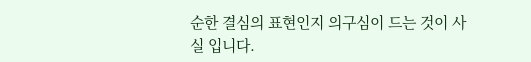순한 결심의 표현인지 의구심이 드는 것이 사실 입니다.